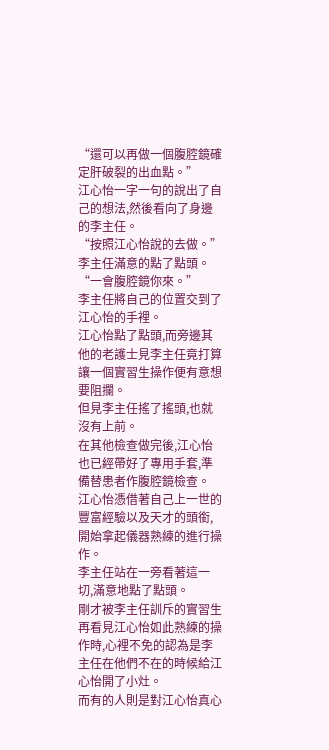“還可以再做一個腹腔鏡確定肝破裂的出血點。”
江心怡一字一句的說出了自己的想法,然後看向了身邊的李主任。
“按照江心怡說的去做。”
李主任滿意的點了點頭。
“一會腹腔鏡你來。”
李主任將自己的位置交到了江心怡的手裡。
江心怡點了點頭,而旁邊其他的老護士見李主任竟打算讓一個實習生操作便有意想要阻攔。
但見李主任搖了搖頭,也就沒有上前。
在其他檢查做完後,江心怡也已經帶好了專用手套,準備替患者作腹腔鏡檢查。
江心怡憑借著自己上一世的豐富經驗以及天才的頭銜,開始拿起儀器熟練的進行操作。
李主任站在一旁看著這一切,滿意地點了點頭。
剛才被李主任訓斥的實習生再看見江心怡如此熟練的操作時,心裡不免的認為是李主任在他們不在的時候給江心怡開了小灶。
而有的人則是對江心怡真心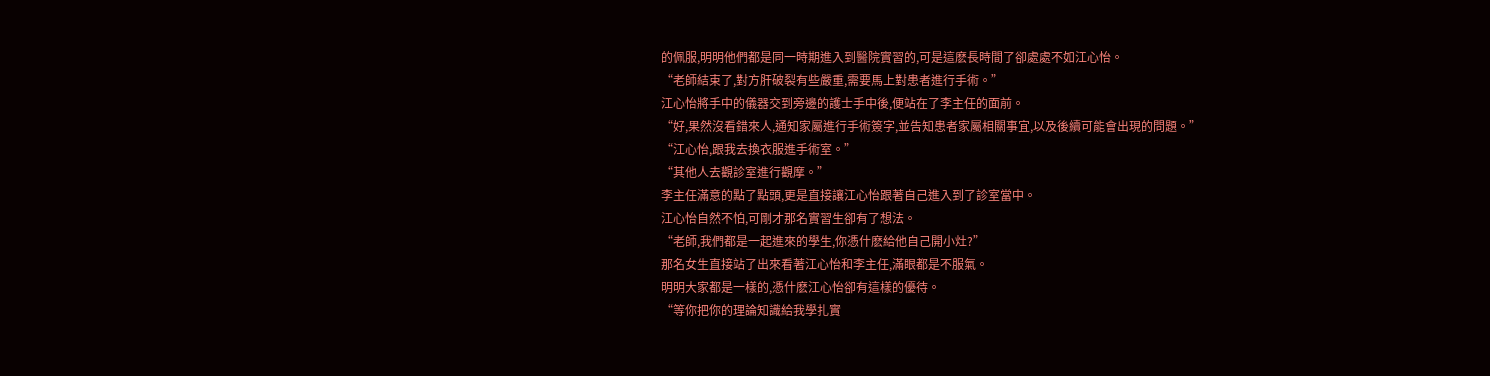的佩服,明明他們都是同一時期進入到醫院實習的,可是這麽長時間了卻處處不如江心怡。
“老師結束了,對方肝破裂有些嚴重,需要馬上對患者進行手術。”
江心怡將手中的儀器交到旁邊的護士手中後,便站在了李主任的面前。
“好,果然沒看錯來人,通知家屬進行手術簽字,並告知患者家屬相關事宜,以及後續可能會出現的問題。”
“江心怡,跟我去換衣服進手術室。”
“其他人去觀診室進行觀摩。”
李主任滿意的點了點頭,更是直接讓江心怡跟著自己進入到了診室當中。
江心怡自然不怕,可剛才那名實習生卻有了想法。
“老師,我們都是一起進來的學生,你憑什麽給他自己開小灶?”
那名女生直接站了出來看著江心怡和李主任,滿眼都是不服氣。
明明大家都是一樣的,憑什麽江心怡卻有這樣的優待。
“等你把你的理論知識給我學扎實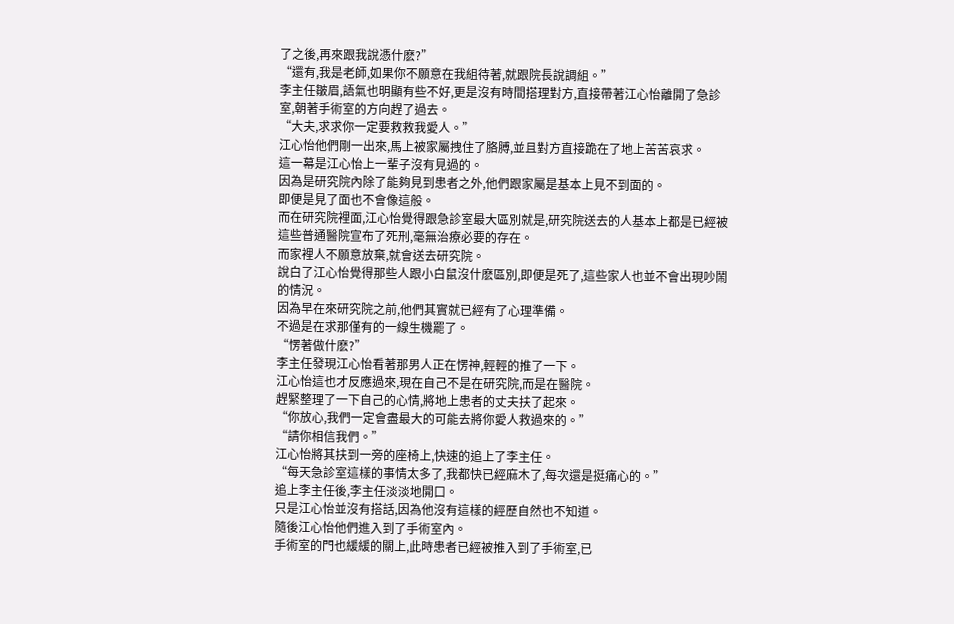了之後,再來跟我說憑什麽?”
“還有,我是老師,如果你不願意在我組待著,就跟院長說調組。”
李主任皺眉,語氣也明顯有些不好,更是沒有時間搭理對方,直接帶著江心怡離開了急診室,朝著手術室的方向趕了過去。
“大夫,求求你一定要救救我愛人。”
江心怡他們剛一出來,馬上被家屬拽住了胳膊,並且對方直接跪在了地上苦苦哀求。
這一幕是江心怡上一輩子沒有見過的。
因為是研究院內除了能夠見到患者之外,他們跟家屬是基本上見不到面的。
即便是見了面也不會像這般。
而在研究院裡面,江心怡覺得跟急診室最大區別就是,研究院送去的人基本上都是已經被這些普通醫院宣布了死刑,毫無治療必要的存在。
而家裡人不願意放棄,就會送去研究院。
說白了江心怡覺得那些人跟小白鼠沒什麽區別,即便是死了,這些家人也並不會出現吵鬧的情況。
因為早在來研究院之前,他們其實就已經有了心理準備。
不過是在求那僅有的一線生機罷了。
“愣著做什麽?”
李主任發現江心怡看著那男人正在愣神,輕輕的推了一下。
江心怡這也才反應過來,現在自己不是在研究院,而是在醫院。
趕緊整理了一下自己的心情,將地上患者的丈夫扶了起來。
“你放心,我們一定會盡最大的可能去將你愛人救過來的。”
“請你相信我們。”
江心怡將其扶到一旁的座椅上,快速的追上了李主任。
“每天急診室這樣的事情太多了,我都快已經麻木了,每次還是挺痛心的。”
追上李主任後,李主任淡淡地開口。
只是江心怡並沒有搭話,因為他沒有這樣的經歷自然也不知道。
隨後江心怡他們進入到了手術室內。
手術室的門也緩緩的關上,此時患者已經被推入到了手術室,已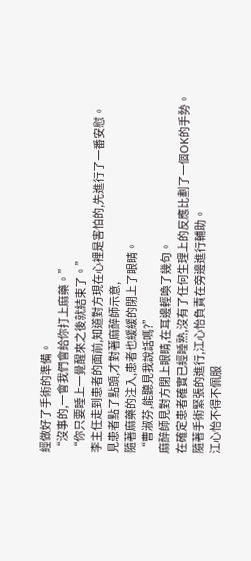經做好了手術的準備。
“沒事的,一會我們會給你打上麻藥。”
“你只要睡上一覺醒來之後就結束了。”
李主任走到患者的面前,知道對方現在心裡是害怕的,先進行了一番安慰。
見患者點了點頭,才對著麻醉師示意,
隨著麻藥的注入,患者也緩緩的閉上了眼睛。
“曹淑芬,能聽見我說話嗎?”
麻醉師見對方閉上眼睛,在耳邊輕喚了幾句。
在確定患者確實已經睡熟,沒有了任何生理上的反應比劃了一個OK的手勢。
隨著手術緊張的進行,江心怡負責在旁邊進行輔助。
江心怡不得不佩服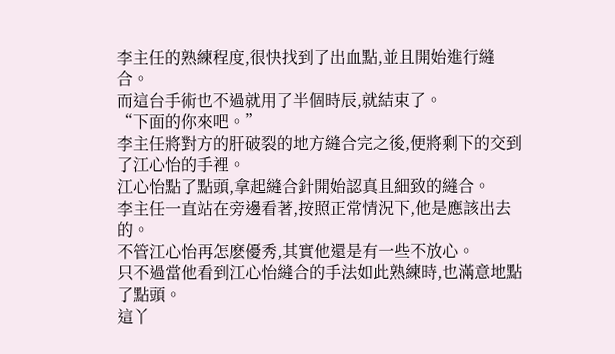李主任的熟練程度,很快找到了出血點,並且開始進行縫合。
而這台手術也不過就用了半個時辰,就結束了。
“下面的你來吧。”
李主任將對方的肝破裂的地方縫合完之後,便將剩下的交到了江心怡的手裡。
江心怡點了點頭,拿起縫合針開始認真且細致的縫合。
李主任一直站在旁邊看著,按照正常情況下,他是應該出去的。
不管江心怡再怎麽優秀,其實他還是有一些不放心。
只不過當他看到江心怡縫合的手法如此熟練時,也滿意地點了點頭。
這丫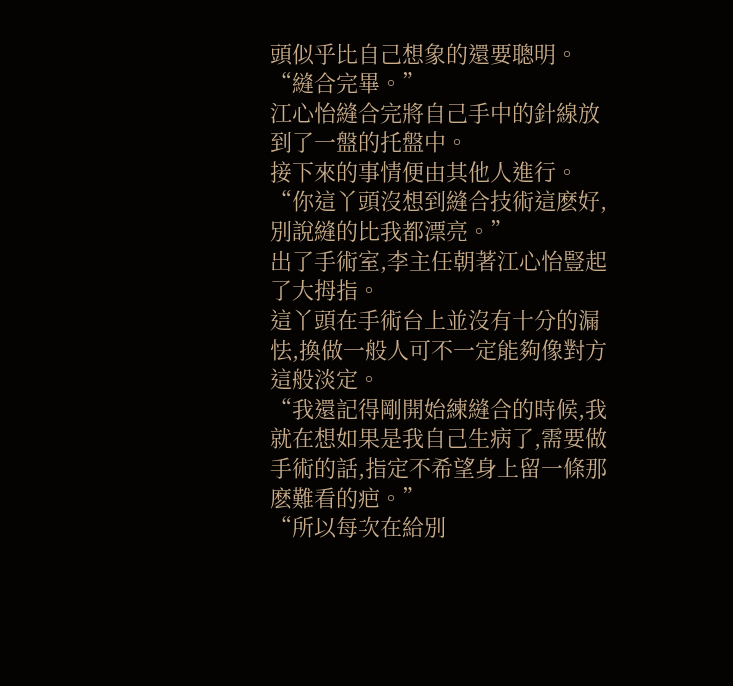頭似乎比自己想象的還要聰明。
“縫合完畢。”
江心怡縫合完將自己手中的針線放到了一盤的托盤中。
接下來的事情便由其他人進行。
“你這丫頭沒想到縫合技術這麽好,別說縫的比我都漂亮。”
出了手術室,李主任朝著江心怡豎起了大拇指。
這丫頭在手術台上並沒有十分的漏怯,換做一般人可不一定能夠像對方這般淡定。
“我還記得剛開始練縫合的時候,我就在想如果是我自己生病了,需要做手術的話,指定不希望身上留一條那麽難看的疤。”
“所以每次在給別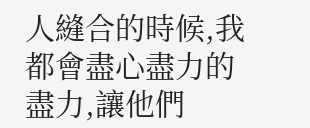人縫合的時候,我都會盡心盡力的盡力,讓他們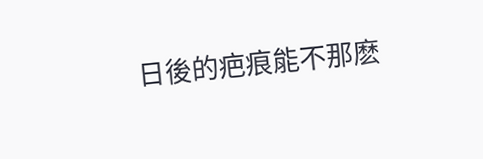日後的疤痕能不那麽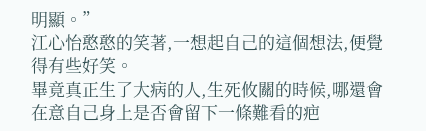明顯。”
江心怡憨憨的笑著,一想起自己的這個想法,便覺得有些好笑。
畢竟真正生了大病的人,生死攸關的時候,哪還會在意自己身上是否會留下一條難看的疤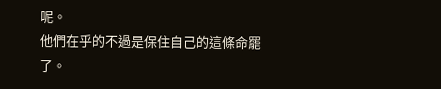呢。
他們在乎的不過是保住自己的這條命罷了。